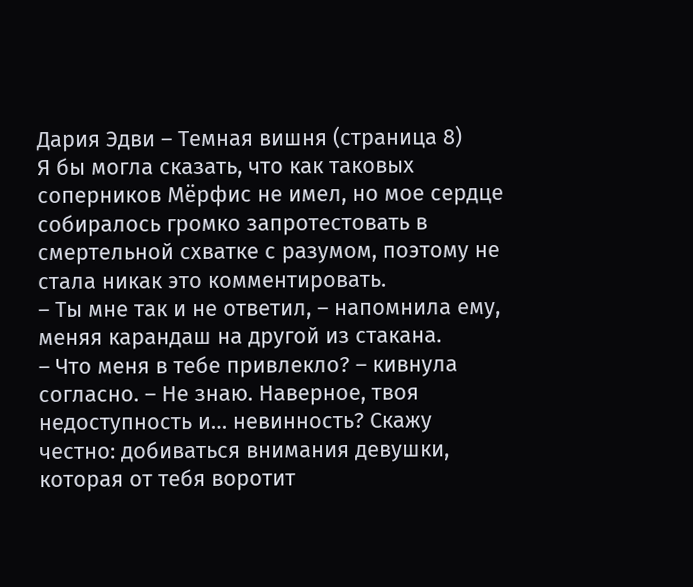Дария Эдви – Темная вишня (страница 8)
Я бы могла сказать, что как таковых соперников Мёрфис не имел, но мое сердце собиралось громко запротестовать в смертельной схватке с разумом, поэтому не стала никак это комментировать.
– Ты мне так и не ответил, – напомнила ему, меняя карандаш на другой из стакана.
– Что меня в тебе привлекло? – кивнула согласно. – Не знаю. Наверное, твоя недоступность и… невинность? Скажу честно: добиваться внимания девушки, которая от тебя воротит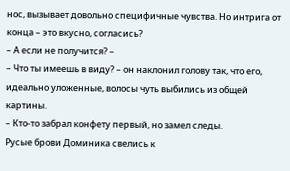нос, вызывает довольно специфичные чувства. Но интрига от конца – это вкусно, согласись?
– А если не получится? –
– Что ты имеешь в виду? – он наклонил голову так, что его, идеально уложенные, волосы чуть выбились из общей картины.
– Кто-то забрал конфету первый, но замел следы.
Русые брови Доминика свелись к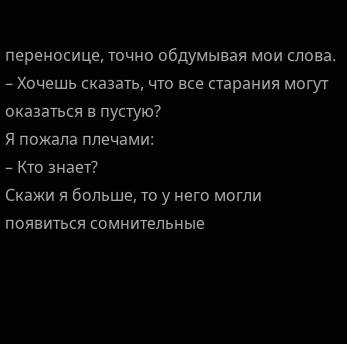переносице, точно обдумывая мои слова.
– Хочешь сказать, что все старания могут оказаться в пустую?
Я пожала плечами:
– Кто знает?
Скажи я больше, то у него могли появиться сомнительные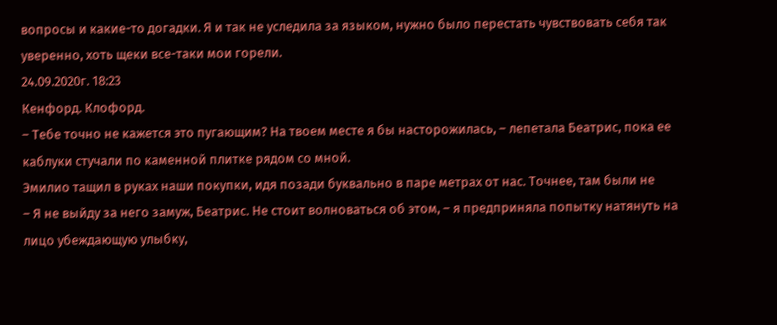вопросы и какие-то догадки. Я и так не уследила за языком, нужно было перестать чувствовать себя так уверенно, хоть щеки все-таки мои горели.
24.09.2020г. 18:23
Кенфорд. Клофорд.
– Тебе точно не кажется это пугающим? На твоем месте я бы насторожилась, – лепетала Беатрис, пока ее каблуки стучали по каменной плитке рядом со мной.
Эмилио тащил в руках наши покупки, идя позади буквально в паре метрах от нас. Точнее, там были не
– Я не выйду за него замуж, Беатрис. Не стоит волноваться об этом, – я предприняла попытку натянуть на лицо убеждающую улыбку,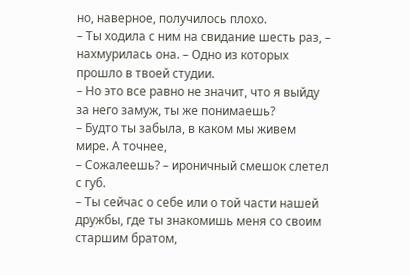но, наверное, получилось плохо.
– Ты ходила с ним на свидание шесть раз, – нахмурилась она. – Одно из которых прошло в твоей студии.
– Но это все равно не значит, что я выйду за него замуж, ты же понимаешь?
– Будто ты забыла, в каком мы живем мире. А точнее,
– Сожалеешь? – ироничный смешок слетел с губ.
– Ты сейчас о себе или о той части нашей дружбы, где ты знакомишь меня со своим старшим братом,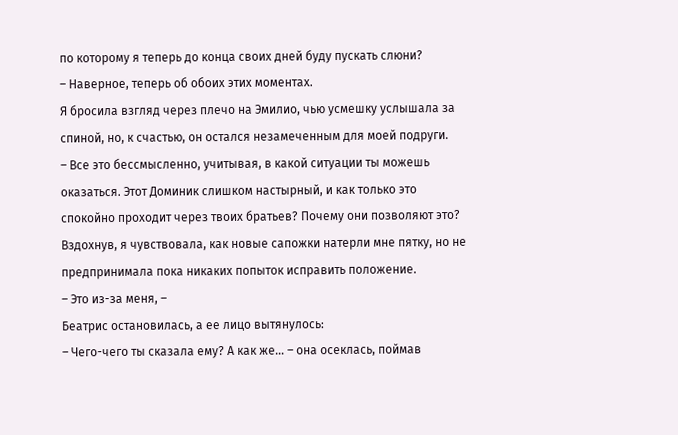по которому я теперь до конца своих дней буду пускать слюни?
– Наверное, теперь об обоих этих моментах.
Я бросила взгляд через плечо на Эмилио, чью усмешку услышала за спиной, но, к счастью, он остался незамеченным для моей подруги.
– Все это бессмысленно, учитывая, в какой ситуации ты можешь оказаться. Этот Доминик слишком настырный, и как только это спокойно проходит через твоих братьев? Почему они позволяют это?
Вздохнув, я чувствовала, как новые сапожки натерли мне пятку, но не предпринимала пока никаких попыток исправить положение.
– Это из-за меня, –
Беатрис остановилась, а ее лицо вытянулось:
– Чего-чего ты сказала ему? А как же… – она осеклась, поймав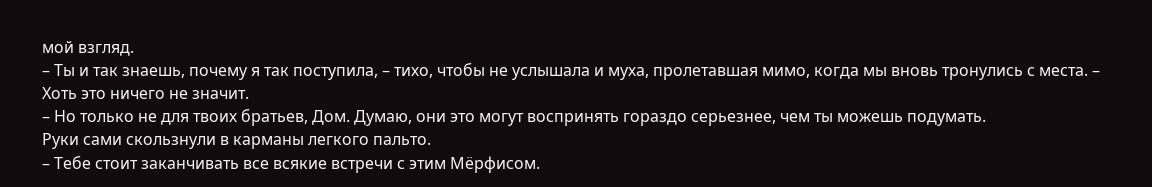мой взгляд.
– Ты и так знаешь, почему я так поступила, – тихо, чтобы не услышала и муха, пролетавшая мимо, когда мы вновь тронулись с места. – Хоть это ничего не значит.
– Но только не для твоих братьев, Дом. Думаю, они это могут воспринять гораздо серьезнее, чем ты можешь подумать.
Руки сами скользнули в карманы легкого пальто.
– Тебе стоит заканчивать все всякие встречи с этим Мёрфисом.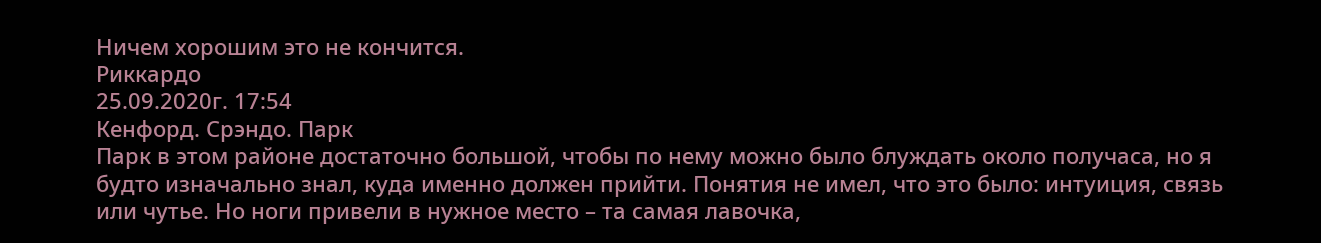Ничем хорошим это не кончится.
Риккардо
25.09.2020г. 17:54
Кенфорд. Срэндо. Парк
Парк в этом районе достаточно большой, чтобы по нему можно было блуждать около получаса, но я будто изначально знал, куда именно должен прийти. Понятия не имел, что это было: интуиция, связь или чутье. Но ноги привели в нужное место – та самая лавочка,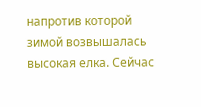напротив которой зимой возвышалась высокая елка. Сейчас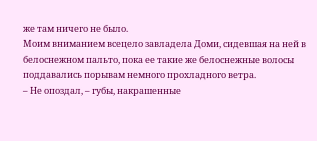же там ничего не было.
Моим вниманием всецело завладела Доми, сидевшая на ней в белоснежном пальто, пока ее такие же белоснежные волосы поддавались порывам немного прохладного ветра.
– Не опоздал, – губы, накрашенные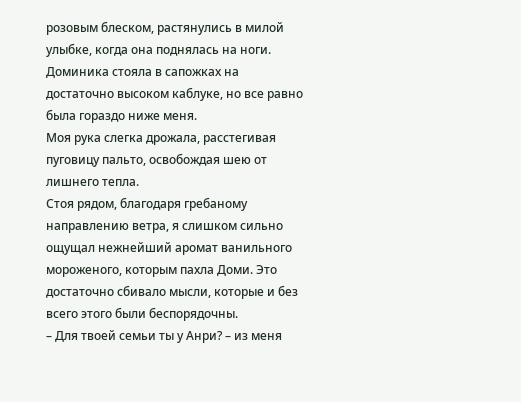розовым блеском, растянулись в милой улыбке, когда она поднялась на ноги.
Доминика стояла в сапожках на достаточно высоком каблуке, но все равно была гораздо ниже меня.
Моя рука слегка дрожала, расстегивая пуговицу пальто, освобождая шею от лишнего тепла.
Стоя рядом, благодаря гребаному направлению ветра, я слишком сильно ощущал нежнейший аромат ванильного мороженого, которым пахла Доми. Это достаточно сбивало мысли, которые и без всего этого были беспорядочны.
– Для твоей семьи ты у Анри? – из меня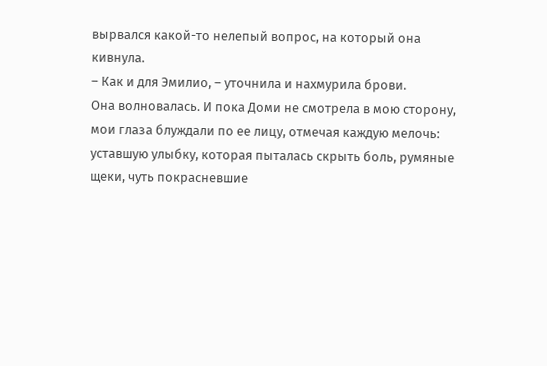вырвался какой-то нелепый вопрос, на который она кивнула.
– Как и для Эмилио, – уточнила и нахмурила брови.
Она волновалась. И пока Доми не смотрела в мою сторону, мои глаза блуждали по ее лицу, отмечая каждую мелочь: уставшую улыбку, которая пыталась скрыть боль, румяные щеки, чуть покрасневшие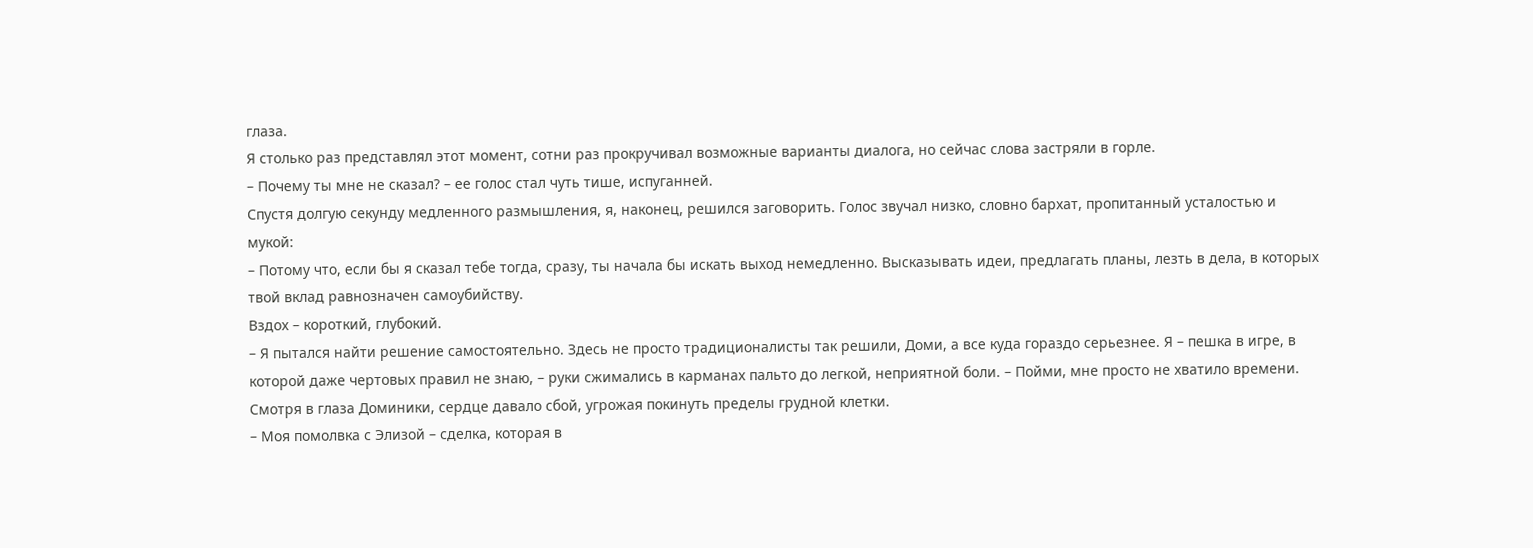глаза.
Я столько раз представлял этот момент, сотни раз прокручивал возможные варианты диалога, но сейчас слова застряли в горле.
– Почему ты мне не сказал? – ее голос стал чуть тише, испуганней.
Спустя долгую секунду медленного размышления, я, наконец, решился заговорить. Голос звучал низко, словно бархат, пропитанный усталостью и мукой:
– Потому что, если бы я сказал тебе тогда, сразу, ты начала бы искать выход немедленно. Высказывать идеи, предлагать планы, лезть в дела, в которых твой вклад равнозначен самоубийству.
Вздох – короткий, глубокий.
– Я пытался найти решение самостоятельно. Здесь не просто традиционалисты так решили, Доми, а все куда гораздо серьезнее. Я – пешка в игре, в которой даже чертовых правил не знаю, – руки сжимались в карманах пальто до легкой, неприятной боли. – Пойми, мне просто не хватило времени.
Смотря в глаза Доминики, сердце давало сбой, угрожая покинуть пределы грудной клетки.
– Моя помолвка с Элизой – сделка, которая в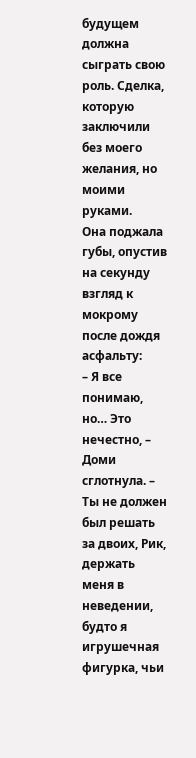будущем должна сыграть свою роль. Сделка, которую заключили без моего желания, но моими руками.
Она поджала губы, опустив на секунду взгляд к мокрому после дождя асфальту:
– Я все понимаю, но… Это нечестно, – Доми сглотнула. – Ты не должен был решать за двоих, Рик, держать меня в неведении, будто я игрушечная фигурка, чьи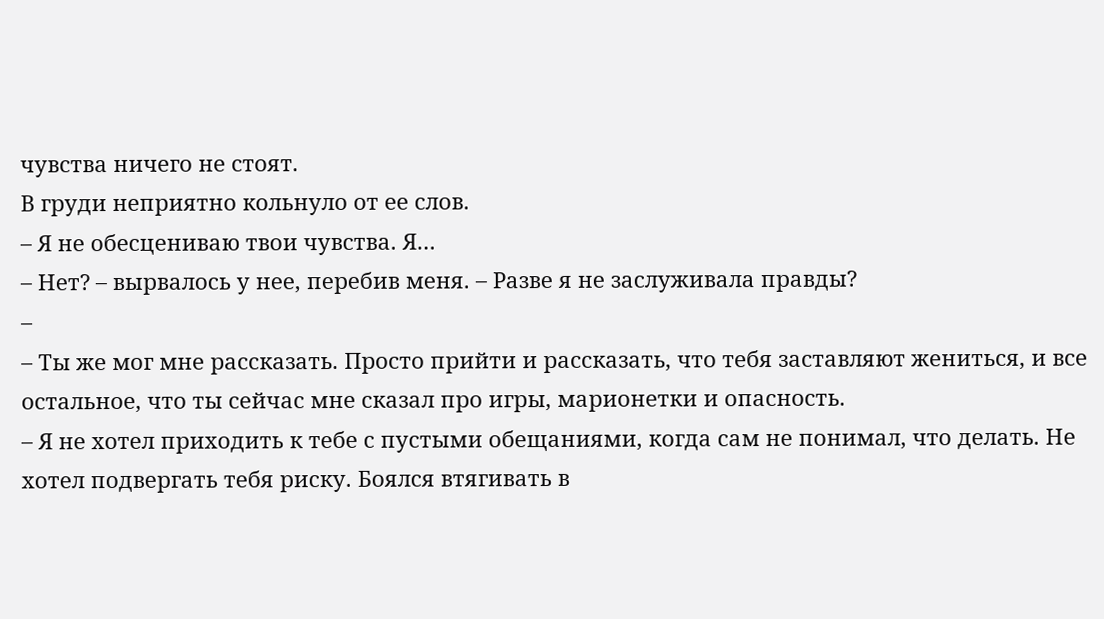чувства ничего не стоят.
В груди неприятно кольнуло от ее слов.
– Я не обесцениваю твои чувства. Я…
– Нет? – вырвалось у нее, перебив меня. – Разве я не заслуживала правды?
–
– Ты же мог мне рассказать. Просто прийти и рассказать, что тебя заставляют жениться, и все остальное, что ты сейчас мне сказал про игры, марионетки и опасность.
– Я не хотел приходить к тебе с пустыми обещаниями, когда сам не понимал, что делать. Не хотел подвергать тебя риску. Боялся втягивать в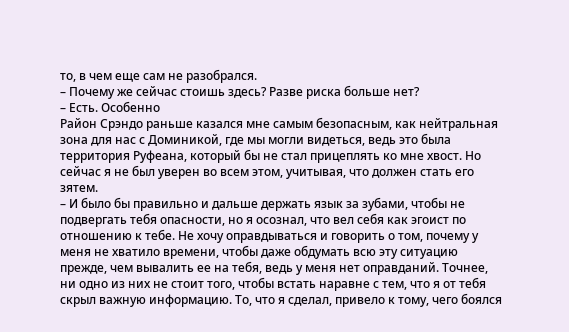то, в чем еще сам не разобрался.
– Почему же сейчас стоишь здесь? Разве риска больше нет?
– Есть. Особенно
Район Срэндо раньше казался мне самым безопасным, как нейтральная зона для нас с Доминикой, где мы могли видеться, ведь это была территория Руфеана, который бы не стал прицеплять ко мне хвост. Но сейчас я не был уверен во всем этом, учитывая, что должен стать его зятем.
– И было бы правильно и дальше держать язык за зубами, чтобы не подвергать тебя опасности, но я осознал, что вел себя как эгоист по отношению к тебе. Не хочу оправдываться и говорить о том, почему у меня не хватило времени, чтобы даже обдумать всю эту ситуацию прежде, чем вывалить ее на тебя, ведь у меня нет оправданий. Точнее, ни одно из них не стоит того, чтобы встать наравне с тем, что я от тебя скрыл важную информацию. То, что я сделал, привело к тому, чего боялся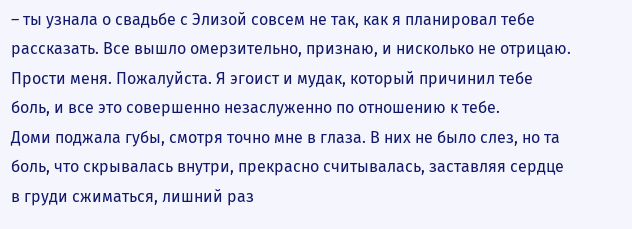– ты узнала о свадьбе с Элизой совсем не так, как я планировал тебе рассказать. Все вышло омерзительно, признаю, и нисколько не отрицаю. Прости меня. Пожалуйста. Я эгоист и мудак, который причинил тебе боль, и все это совершенно незаслуженно по отношению к тебе.
Доми поджала губы, смотря точно мне в глаза. В них не было слез, но та боль, что скрывалась внутри, прекрасно считывалась, заставляя сердце в груди сжиматься, лишний раз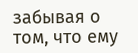забывая о том, что ему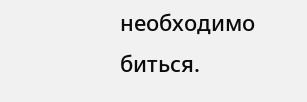необходимо биться.